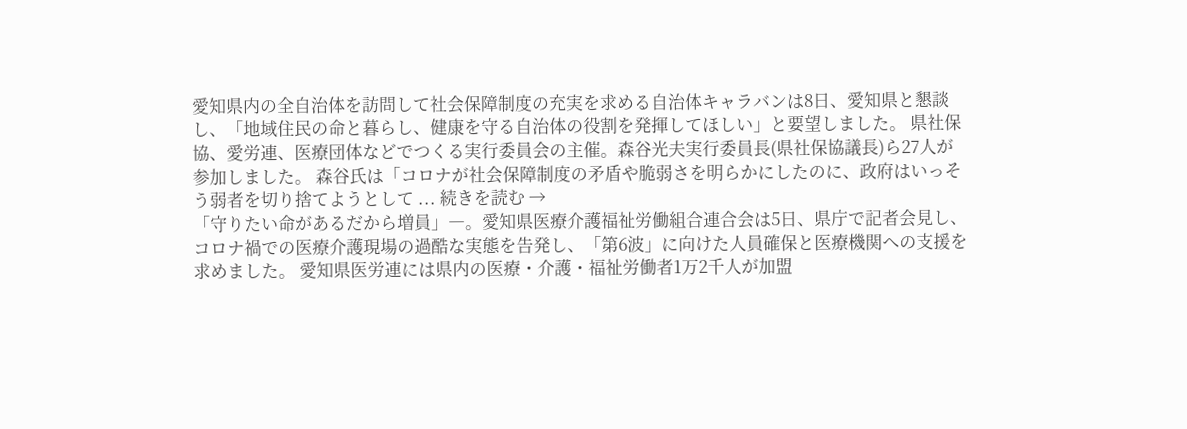愛知県内の全自治体を訪問して社会保障制度の充実を求める自治体キャラバンは8日、愛知県と懇談し、「地域住民の命と暮らし、健康を守る自治体の役割を発揮してほしい」と要望しました。 県社保協、愛労連、医療団体などでつくる実行委員会の主催。森谷光夫実行委員長(県社保協議長)ら27人が参加しました。 森谷氏は「コロナが社会保障制度の矛盾や脆弱さを明らかにしたのに、政府はいっそう弱者を切り捨てようとして ... 続きを読む →
「守りたい命があるだから増員」―。愛知県医療介護福祉労働組合連合会は5日、県庁で記者会見し、コロナ禍での医療介護現場の過酷な実態を告発し、「第6波」に向けた人員確保と医療機関への支援を求めました。 愛知県医労連には県内の医療・介護・福祉労働者1万2千人が加盟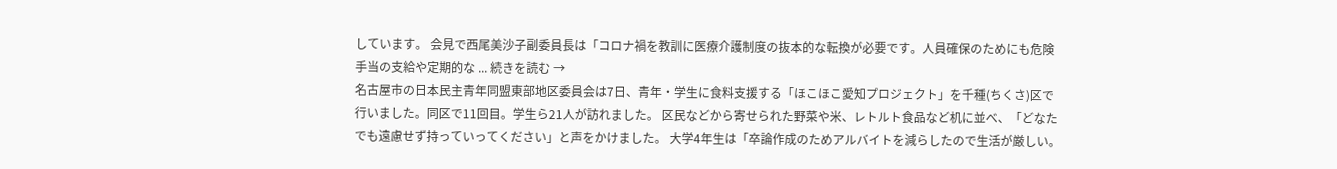しています。 会見で西尾美沙子副委員長は「コロナ禍を教訓に医療介護制度の抜本的な転換が必要です。人員確保のためにも危険手当の支給や定期的な ... 続きを読む →
名古屋市の日本民主青年同盟東部地区委員会は7日、青年・学生に食料支援する「ほこほこ愛知プロジェクト」を千種(ちくさ)区で行いました。同区で11回目。学生ら21人が訪れました。 区民などから寄せられた野菜や米、レトルト食品など机に並べ、「どなたでも遠慮せず持っていってください」と声をかけました。 大学4年生は「卒論作成のためアルバイトを減らしたので生活が厳しい。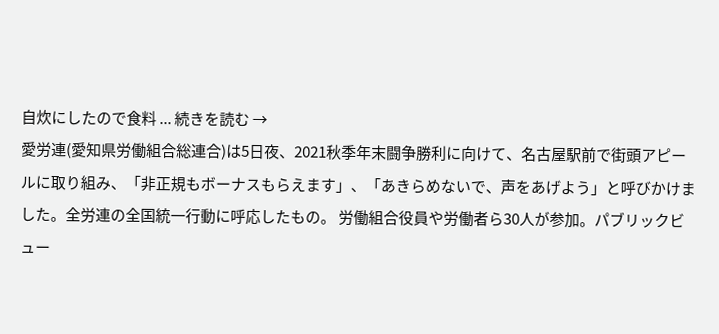自炊にしたので食料 ... 続きを読む →
愛労連(愛知県労働組合総連合)は5日夜、2021秋季年末闘争勝利に向けて、名古屋駅前で街頭アピールに取り組み、「非正規もボーナスもらえます」、「あきらめないで、声をあげよう」と呼びかけました。全労連の全国統一行動に呼応したもの。 労働組合役員や労働者ら30人が参加。パブリックビュー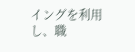イングを利用し、職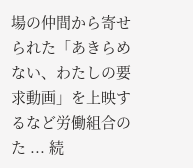場の仲間から寄せられた「あきらめない、わたしの要求動画」を上映するなど労働組合のた ... 続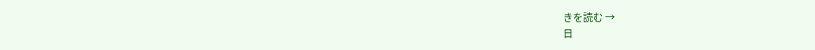きを読む →
日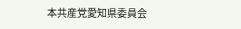本共産党愛知県委員会